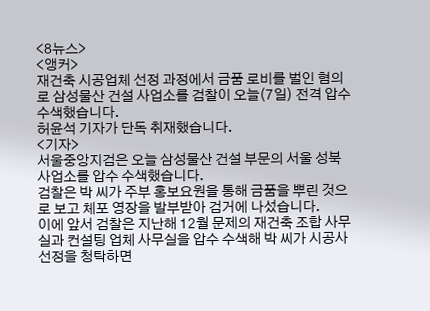<8뉴스>
<앵커>
재건축 시공업체 선정 과정에서 금품 로비를 벌인 혐의로 삼성물산 건설 사업소를 검찰이 오늘(7일) 전격 압수 수색했습니다.
허윤석 기자가 단독 취재했습니다.
<기자>
서울중앙지검은 오늘 삼성물산 건설 부문의 서울 성북 사업소를 압수 수색했습니다.
검찰은 박 씨가 주부 홍보요원을 통해 금품을 뿌린 것으로 보고 체포 영장을 발부받아 검거에 나섰습니다.
이에 앞서 검찰은 지난해 12월 문제의 재건축 조합 사무실과 컨설팅 업체 사무실을 압수 수색해 박 씨가 시공사 선정을 청탁하면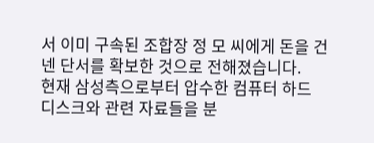서 이미 구속된 조합장 정 모 씨에게 돈을 건넨 단서를 확보한 것으로 전해졌습니다.
현재 삼성측으로부터 압수한 컴퓨터 하드 디스크와 관련 자료들을 분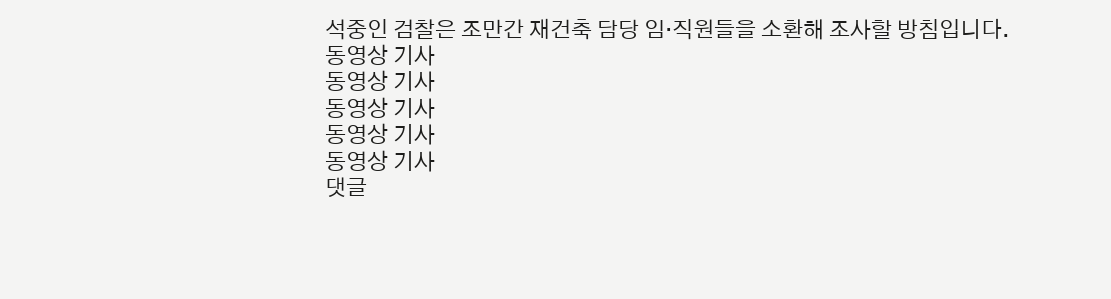석중인 검찰은 조만간 재건축 담당 임·직원들을 소환해 조사할 방침입니다.
동영상 기사
동영상 기사
동영상 기사
동영상 기사
동영상 기사
댓글